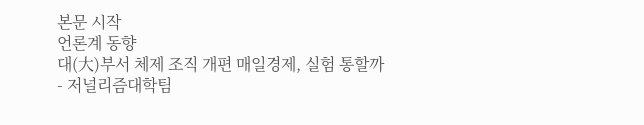본문 시작
언론계 동향
대(大)부서 체제 조직 개편 매일경제, 실험 통할까
- 저널리즘대학팀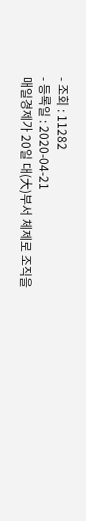- 조회 : 11282
- 등록일 : 2020-04-21
매일경제가 20일 대(大)부서 체제로 조직을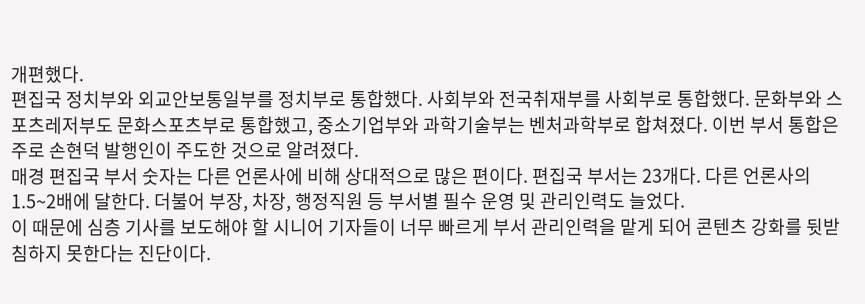개편했다.
편집국 정치부와 외교안보통일부를 정치부로 통합했다. 사회부와 전국취재부를 사회부로 통합했다. 문화부와 스포츠레저부도 문화스포츠부로 통합했고, 중소기업부와 과학기술부는 벤처과학부로 합쳐졌다. 이번 부서 통합은 주로 손현덕 발행인이 주도한 것으로 알려졌다.
매경 편집국 부서 숫자는 다른 언론사에 비해 상대적으로 많은 편이다. 편집국 부서는 23개다. 다른 언론사의 1.5~2배에 달한다. 더불어 부장, 차장, 행정직원 등 부서별 필수 운영 및 관리인력도 늘었다.
이 때문에 심층 기사를 보도해야 할 시니어 기자들이 너무 빠르게 부서 관리인력을 맡게 되어 콘텐츠 강화를 뒷받침하지 못한다는 진단이다.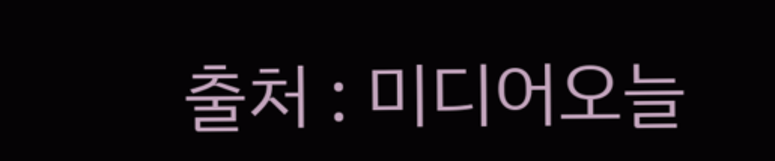출처 : 미디어오늘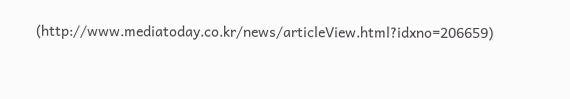(http://www.mediatoday.co.kr/news/articleView.html?idxno=206659)